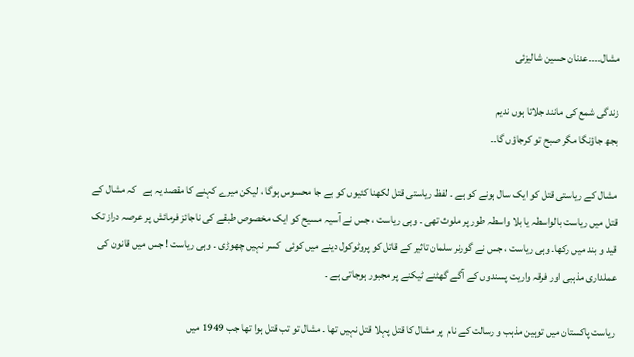مشال۔۔۔۔عدنان حسین شالیزئی

زندگی شمع کی مانند جلاتا ہوں ندیم
بجھ جاؤنگا مگر صبح تو کرجاؤں گا۔۔

مشال کے ریاستی قتل کو ایک سال ہونے کو ہے ۔ لفظ ریاستی قتل لکھنا کئیوں کو بے جا محسوس ہوگا ، لیکن میرے کہنے کا مقصد یہ ہے   کہ مشال کے قتل میں ریاست بالواسطہ یا بلا واسطہ طور پر ملوث تھی ۔ وہی ریاست ، جس نے آسیہ مسیح کو ایک مخصوص طبقے کی ناجائز فرمائش پر عرصہ دراز تک قید و بند میں رکھا۔ وہی ریاست ، جس نے گورنر سلمان تاثیر کے قاتل کو پروٹوکول دینے میں کوئی  کسر نہیں چھوڑی ۔ وہی ریاست ! جس میں قانون کی عملداری مذہبی اور فرقہ واریت پسندوں کے آگے گھٹنے ٹیکنے پر مجبور ہوجاتی ہے ۔

ریاست پاکستان میں توہین مذہب و رسالت کے نام  پر مشال کا قتل پہلا قتل نہیں تھا ۔ مشال تو تب قتل ہوا تھا جب 1949 میں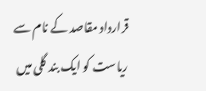قرارداد مقاصد کے نام سے ریاست کو ایک بند گلی میں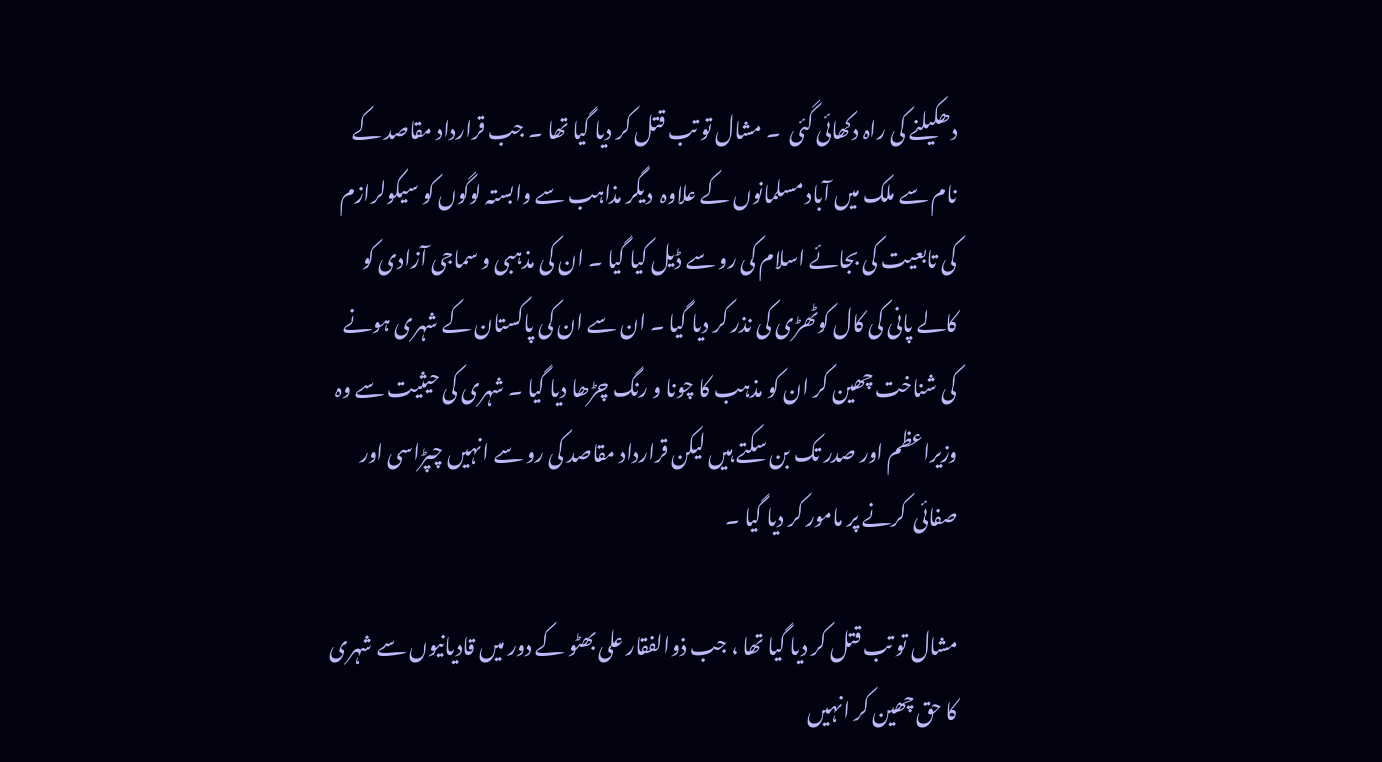دھکیلنے کی راہ دکھائی گئی  ۔ مشال تو تب قتل کر دیا گیا تھا ۔ جب قرارداد مقاصد کے نام سے ملک میں آباد مسلمانوں کے علاوہ  دیگر مذاہب سے وابستہ لوگوں کو سیکولرازم کی تابعیت کی بجائے اسلام کی رو سے ڈیل کیا گیا ۔ ان کی مذہبی و سماجی آزادی کو کالے پانی کی کال کوٹھڑی کی نذر کر دیا گیا ۔ ان سے ان کی پاکستان کے شہری ہونے  کی شناخت چھین کر ان کو مذہب کا چونا و رنگ چڑھا دیا گیا ۔ شہری کی حیثیت سے وہ وزیراعظم اور صدر تک بن سکتے ہیں لیکن قرارداد مقاصد کی رو سے انہیں چپڑاسی اور صفائی  کرنے پر مامور کر دیا گیا ۔

مشال تو تب قتل کر دیا گیا تھا ، جب ذوالفقار علی بھٹو کے دور میں قادیانیوں سے شہری کا حق چھین کر انہیں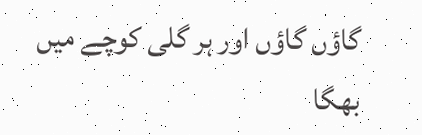گاؤں گاؤں اور ہر گلی کوچے میں بھگا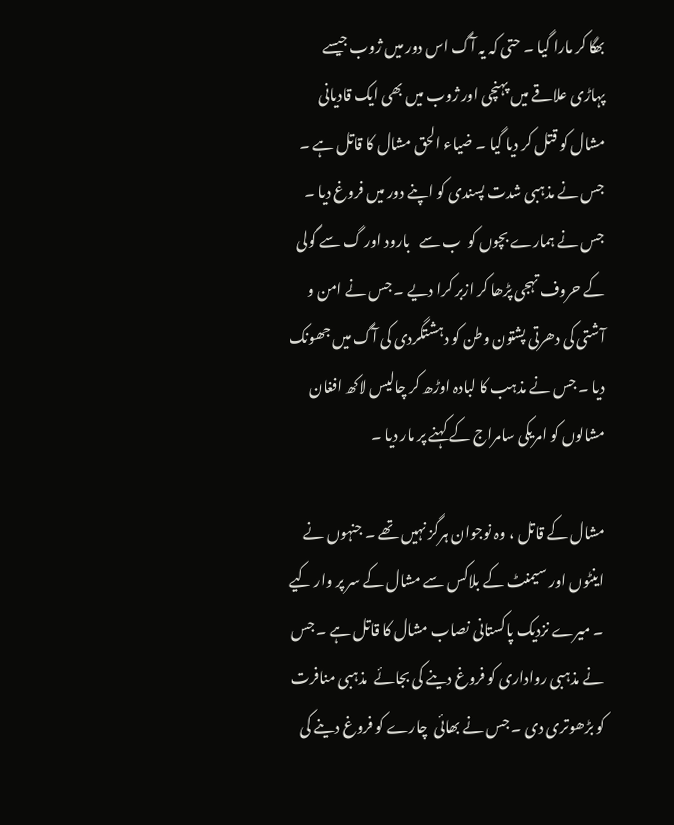بھگا کر مارا گیا ۔ حتی کہ یہ آگ اس دور میں ژوب جیسے پہاڑی علاقے میں پہنچی اور ژوب میں بھی ایک قادیانی مشال کو قتل کر دیا گیا ۔ ضیاء الحق مشال کا قاتل ہے ۔ جس نے مذہبی شدت پسندی کو اپنے دور میں فروغ دیا ۔ جس نے ہمارے بچوں کو  ب سے   بارود اور گ سے گولی کے حروف تہجی پڑھا کر ازبر کرا دیے ۔ جس نے امن و آشتی کی دھرتی پشتون وطن کو دہشتگردی کی آگ میں جھونک دیا ۔ جس نے مذہب کا لبادہ اوڑھ کر چالیس لاکھ افغان مشالوں کو امریکی سامراج کے کہنے پر مار دیا ۔

مشال کے قاتل ، وہ نوجوان ہرگز نہیں تھے ۔ جنہوں نے اینٹوں اور سیمنٹ کے بلاکس سے مشال کے سر پر وار کیے ۔ میرے نزدیک پاکستانی نصاب مشال کا قاتل ہے ۔ جس نے مذہبی رواداری کو فروغ دینے کی بجائے  مذہبی منافرت کو بڑھوتری دی ۔ جس نے بھائی  چارے کو فروغ دینے کی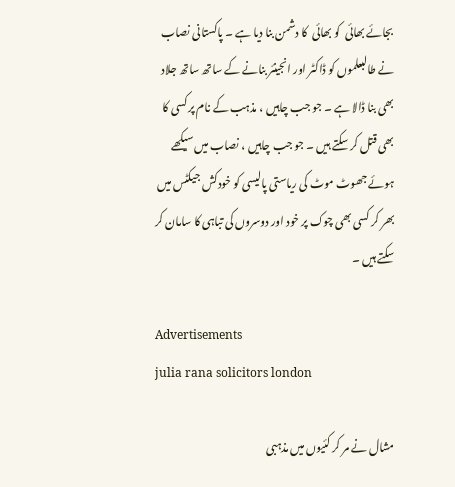بجائے بھائی  کو بھائی  کا دشمن بنا دیا ہے ۔ پاکستانی نصاب نے طالبعلموں کو ڈاکٹر اور انجینئر بنانے کے ساتھ ساتھ جلاد بھی بنا ڈالا ہے ۔ جو جب چاہیں ، مذہب کے نام پر کسی کا بھی قتل کر سکتے ہیں ۔ جو جب چاہیں ، نصاب میں سیکھے ہوئے جھوٹ موٹ کی ریاستی پالیسی کو خودکش جیکٹس میں بھر کر کسی بھی چوک پر خود اور دوسروں کی تباہی کا سامان کر سکتے ہیں ۔

Advertisements
julia rana solicitors london

مشال نے مر کر کئیوں میں مذہبی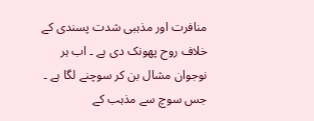منافرت اور مذہبی شدت پسندی کے خلاف روح پھونک دی ہے ۔ اب ہر نوجوان مشال بن کر سوچنے لگا ہے ۔ جس سوچ سے مذہب کے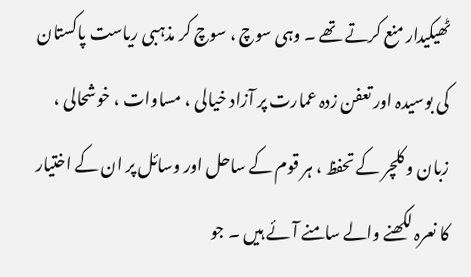ٹھیکیدار منع کرتے تھے ۔ وہی سوچ ، سوچ کر مذہبی ریاست پاکستان کی بوسیدہ اور تعفن زدہ عمارت پر آزاد خیالی ، مساوات ، خوشحالی ، زبان و کلچر کے تحفظ ، ہر قوم کے ساحل اور وسائل پر ان کے اختیار کا نعرہ لکھنے والے سامنے آئے ہیں ۔ جو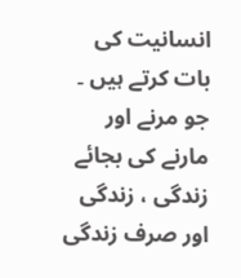انسانیت کی بات کرتے ہیں ۔ جو مرنے اور مارنے کی بجائے زندگی ، زندگی اور صرف زندگی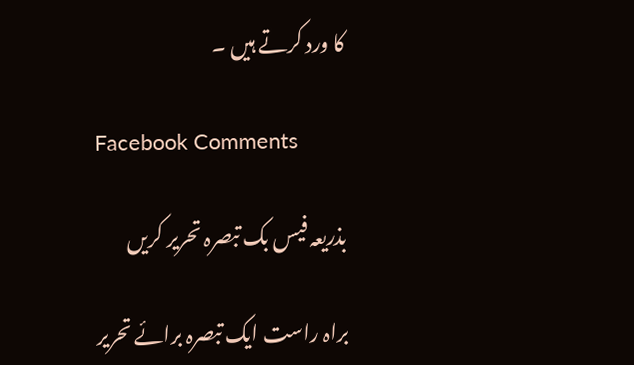کا ورد کرتے ہیں ۔

Facebook Comments

بذریعہ فیس بک تبصرہ تحریر کریں

براہ راست ایک تبصرہ برائے تحریر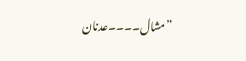”مشال۔۔۔۔عدنان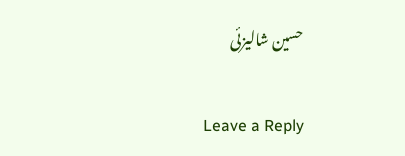حسین شالیزئی

Leave a Reply